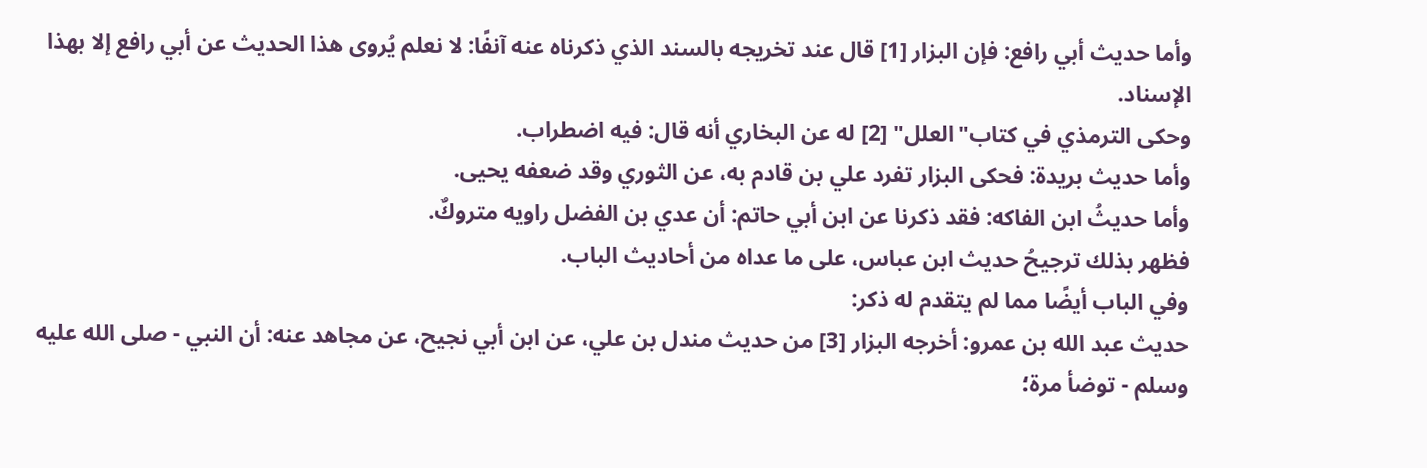وأما حديث أبي رافع: فإن البزار [1] قال عند تخريجه بالسند الذي ذكرناه عنه آنفًا: لا نعلم يُروى هذا الحديث عن أبي رافع إلا بهذا الإسناد.
وحكى الترمذي في كتاب"العلل" [2] له عن البخاري أنه قال: فيه اضطراب.
وأما حديث بريدة: فحكى البزار تفرد علي بن قادم به، عن الثوري وقد ضعفه يحيى.
وأما حديثُ ابن الفاكه: فقد ذكرنا عن ابن أبي حاتم: أن عدي بن الفضل راويه متروكٌ.
فظهر بذلك ترجيحُ حديث ابن عباس، على ما عداه من أحاديث الباب.
وفي الباب أيضًا مما لم يتقدم له ذكر:
حديث عبد الله بن عمرو: أخرجه البزار [3] من حديث مندل بن علي، عن ابن أبي نجيح، عن مجاهد عنه: أن النبي - صلى الله عليه وسلم - توضأ مرة؛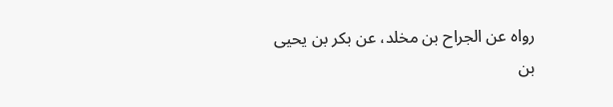رواه عن الجراح بن مخلد، عن بكر بن يحيى بن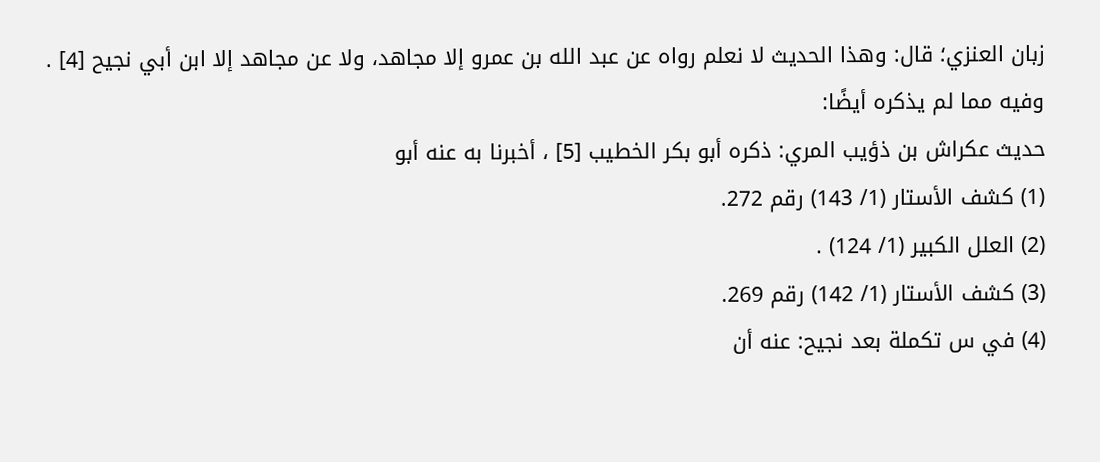زبان العنزي؛ قال: وهذا الحديث لا نعلم رواه عن عبد الله بن عمرو إلا مجاهد، ولا عن مجاهد إلا ابن أبي نجيح [4] .
وفيه مما لم يذكره أيضًا:
حديث عكراش بن ذؤيب المري: ذكره أبو بكر الخطيب [5] ، أخبرنا به عنه أبو
(1) كشف الأستار (1/ 143) رقم 272.
(2) العلل الكبير (1/ 124) .
(3) كشف الأستار (1/ 142) رقم 269.
(4) في س تكملة بعد نجيح: عنه أن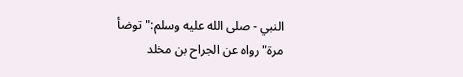النبي - صلى الله عليه وسلم:"توضأ مرة"رواه عن الجراح بن مخلد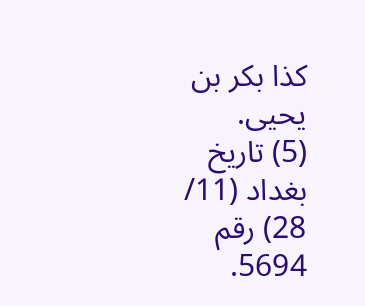كذا بكر بن يحيى.
(5) تاريخ بغداد (11/ 28) رقم 5694.